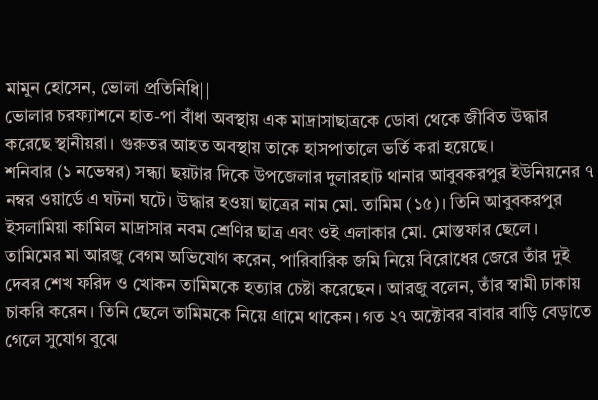মামুন হোসেন, ভোলা প্রতিনিধি||
ভোলার চরফ্যাশনে হাত-পা বাঁধা অবস্থায় এক মাদ্রাসাছাত্রকে ডোবা থেকে জীবিত উদ্ধার করেছে স্থানীয়রা। গুরুতর আহত অবস্থায় তাকে হাসপাতালে ভর্তি করা হয়েছে।
শনিবার (১ নভেম্বর) সন্ধ্যা ছয়টার দিকে উপজেলার দুলারহাট থানার আবুবকরপুর ইউনিয়নের ৭ নম্বর ওয়ার্ডে এ ঘটনা ঘটে। উদ্ধার হওয়া ছাত্রের নাম মো. তামিম (১৫)। তিনি আবুবকরপুর ইসলামিয়া কামিল মাদ্রাসার নবম শ্রেণির ছাত্র এবং ওই এলাকার মো. মোস্তফার ছেলে।
তামিমের মা আরজু বেগম অভিযোগ করেন, পারিবারিক জমি নিয়ে বিরোধের জেরে তাঁর দুই দেবর শেখ ফরিদ ও খোকন তামিমকে হত্যার চেষ্টা করেছেন। আরজু বলেন, তাঁর স্বামী ঢাকায় চাকরি করেন। তিনি ছেলে তামিমকে নিয়ে গ্রামে থাকেন। গত ২৭ অক্টোবর বাবার বাড়ি বেড়াতে গেলে সুযোগ বুঝে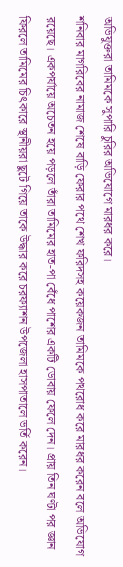অভিযুক্তরা তামিমকে সুপারি চুরির অভিযোগে মারধর করে।
শনিবার মাগরিবের নামাজ শেষে বাড়ি ফেরার পথে শেখ ফরিদসহ কয়েকজন তামিমকে পথরোধ করে মারধর করেন বলে অভিযোগ রয়েছে। একপর্যায়ে অচেতন হয়ে পড়লে তাঁরা তামিমের হাত-পা বেঁধে পাশের একটি ডোবায় ফেলে দেন। প্রায় তিন ঘণ্টা পর জ্ঞান ফিরলে তামিমের চিৎকারে স্থানীয়রা ছুটে গিয়ে তাকে উদ্ধার করে চরফ্যাশন উপজেলা হাসপাতালে ভর্তি করেন।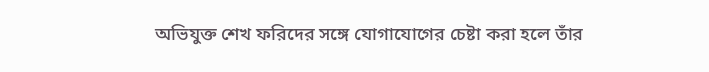অভিযুক্ত শেখ ফরিদের সঙ্গে যোগাযোগের চেষ্টা করা হলে তাঁর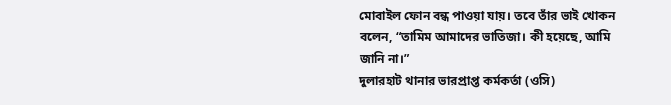মোবাইল ফোন বন্ধ পাওয়া যায়। তবে তাঁর ভাই খোকন বলেন, “তামিম আমাদের ভাতিজা। কী হয়েছে, আমি জানি না।”
দুলারহাট থানার ভারপ্রাপ্ত কর্মকর্তা (ওসি)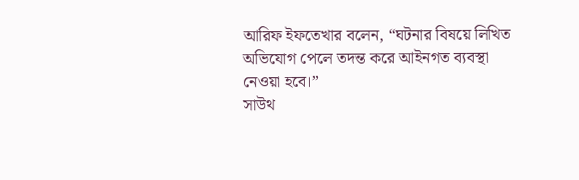আরিফ ইফতেখার বলেন, “ঘটনার বিষয়ে লিখিত অভিযোগ পেলে তদন্ত করে আইনগত ব্যবস্থা নেওয়া হবে।”
সাউথ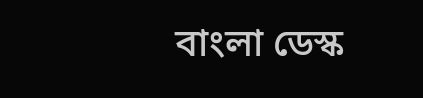বাংলা ডেস্ক